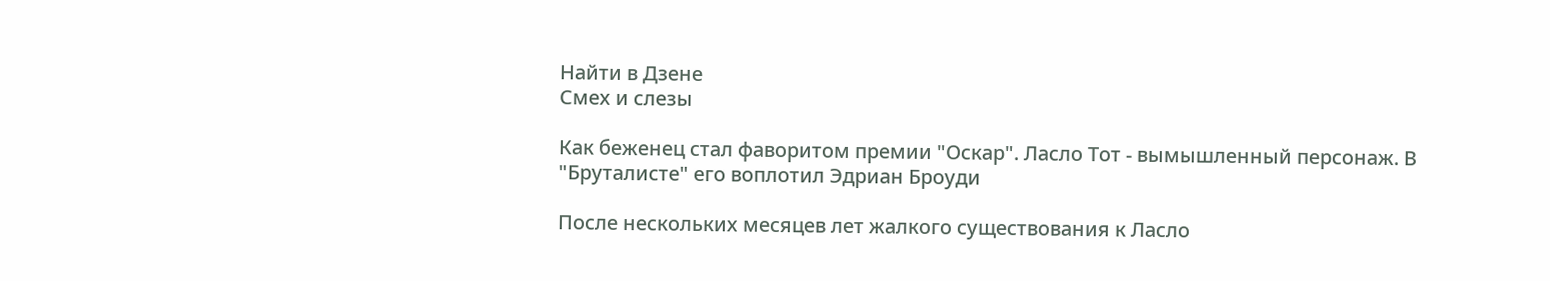Найти в Дзене
Смех и слезы

Как беженец стал фаворитом премии "Оскар". Ласло Тот - вымышленный персонаж. В "Бруталисте" его воплотил Эдриан Броуди

После нескольких месяцев лет жалкого существования к Ласло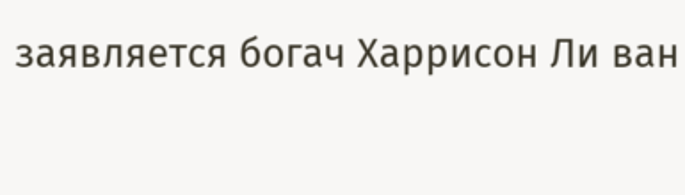заявляется богач Харрисон Ли ван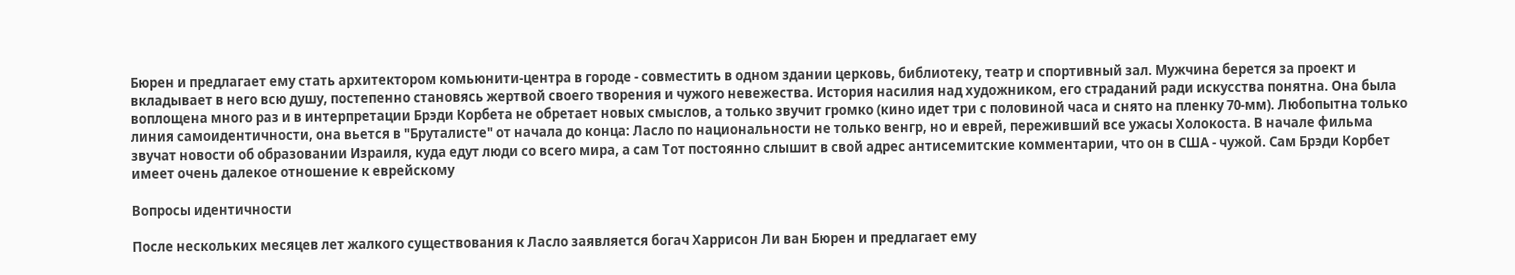Бюрен и предлагает ему стать архитектором комьюнити-центра в городе - совместить в одном здании церковь, библиотеку, театр и спортивный зал. Мужчина берется за проект и вкладывает в него всю душу, постепенно становясь жертвой своего творения и чужого невежества. История насилия над художником, его страданий ради искусства понятна. Она была воплощена много раз и в интерпретации Брэди Корбета не обретает новых смыслов, а только звучит громко (кино идет три с половиной часа и снято на пленку 70-мм). Любопытна только линия самоидентичности, она вьется в "Бруталисте" от начала до конца: Ласло по национальности не только венгр, но и еврей, переживший все ужасы Холокоста. В начале фильма звучат новости об образовании Израиля, куда едут люди со всего мира, а сам Тот постоянно слышит в свой адрес антисемитские комментарии, что он в США - чужой. Сам Брэди Корбет имеет очень далекое отношение к еврейскому

Вопросы идентичности

После нескольких месяцев лет жалкого существования к Ласло заявляется богач Харрисон Ли ван Бюрен и предлагает ему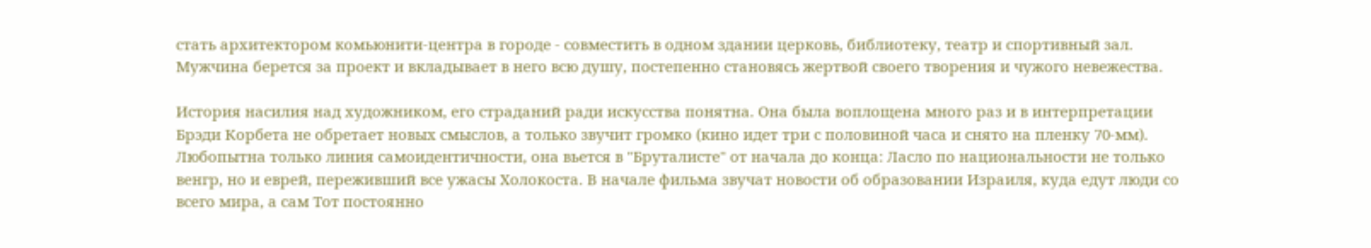стать архитектором комьюнити-центра в городе - совместить в одном здании церковь, библиотеку, театр и спортивный зал. Мужчина берется за проект и вкладывает в него всю душу, постепенно становясь жертвой своего творения и чужого невежества.

История насилия над художником, его страданий ради искусства понятна. Она была воплощена много раз и в интерпретации Брэди Корбета не обретает новых смыслов, а только звучит громко (кино идет три с половиной часа и снято на пленку 70-мм). Любопытна только линия самоидентичности, она вьется в "Бруталисте" от начала до конца: Ласло по национальности не только венгр, но и еврей, переживший все ужасы Холокоста. В начале фильма звучат новости об образовании Израиля, куда едут люди со всего мира, а сам Тот постоянно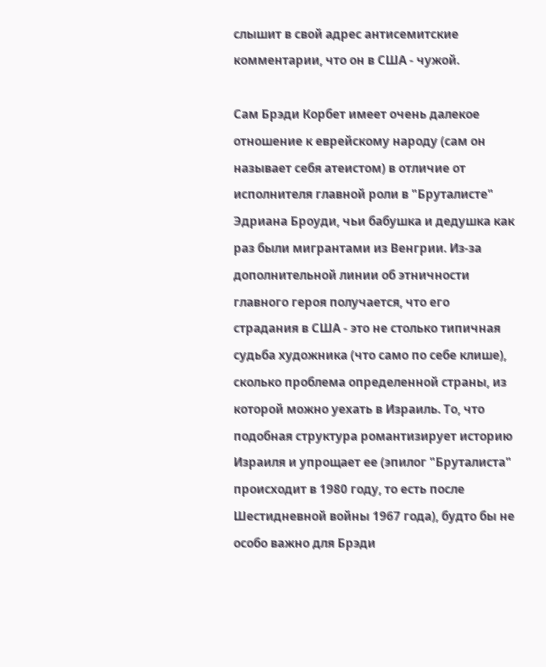слышит в свой адрес антисемитские комментарии, что он в США - чужой.

Сам Брэди Корбет имеет очень далекое отношение к еврейскому народу (сам он называет себя атеистом) в отличие от исполнителя главной роли в "Бруталисте" Эдриана Броуди, чьи бабушка и дедушка как раз были мигрантами из Венгрии. Из-за дополнительной линии об этничности главного героя получается, что его страдания в США - это не столько типичная судьба художника (что само по себе клише), сколько проблема определенной страны, из которой можно уехать в Израиль. То, что подобная структура романтизирует историю Израиля и упрощает ее (эпилог "Бруталиста" происходит в 1980 году, то есть после Шестидневной войны 1967 года), будто бы не особо важно для Брэди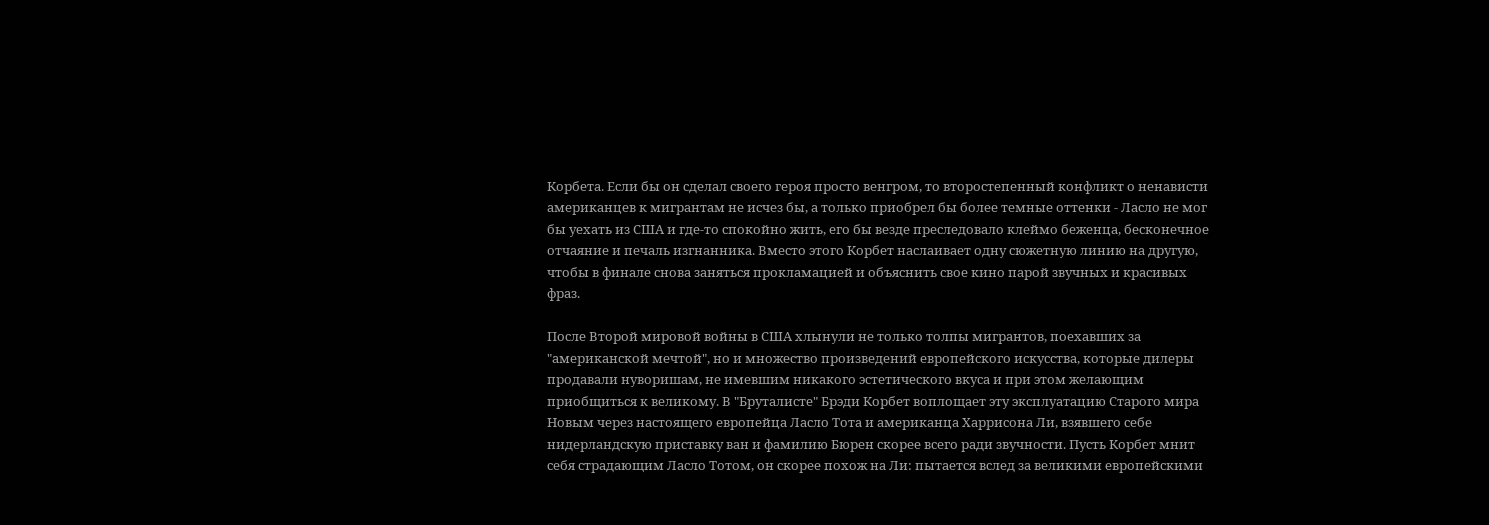Корбета. Если бы он сделал своего героя просто венгром, то второстепенный конфликт о ненависти американцев к мигрантам не исчез бы, а только приобрел бы более темные оттенки - Ласло не мог бы уехать из США и где-то спокойно жить, его бы везде преследовало клеймо беженца, бесконечное отчаяние и печаль изгнанника. Вместо этого Корбет наслаивает одну сюжетную линию на другую, чтобы в финале снова заняться прокламацией и объяснить свое кино парой звучных и красивых фраз.

После Второй мировой войны в США хлынули не только толпы мигрантов, поехавших за "американской мечтой", но и множество произведений европейского искусства, которые дилеры продавали нуворишам, не имевшим никакого эстетического вкуса и при этом желающим приобщиться к великому. В "Бруталисте" Брэди Корбет воплощает эту эксплуатацию Старого мира Новым через настоящего европейца Ласло Тота и американца Харрисона Ли, взявшего себе нидерландскую приставку ван и фамилию Бюрен скорее всего ради звучности. Пусть Корбет мнит себя страдающим Ласло Тотом, он скорее похож на Ли: пытается вслед за великими европейскими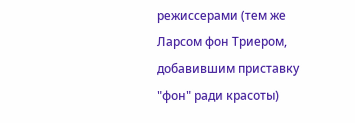режиссерами (тем же Ларсом фон Триером, добавившим приставку "фон" ради красоты)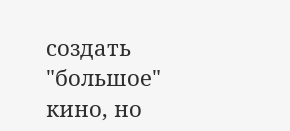создать "большое" кино, но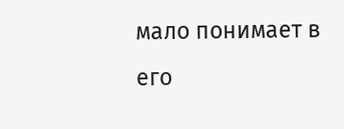мало понимает в его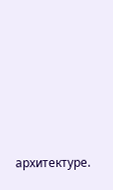архитектуре.